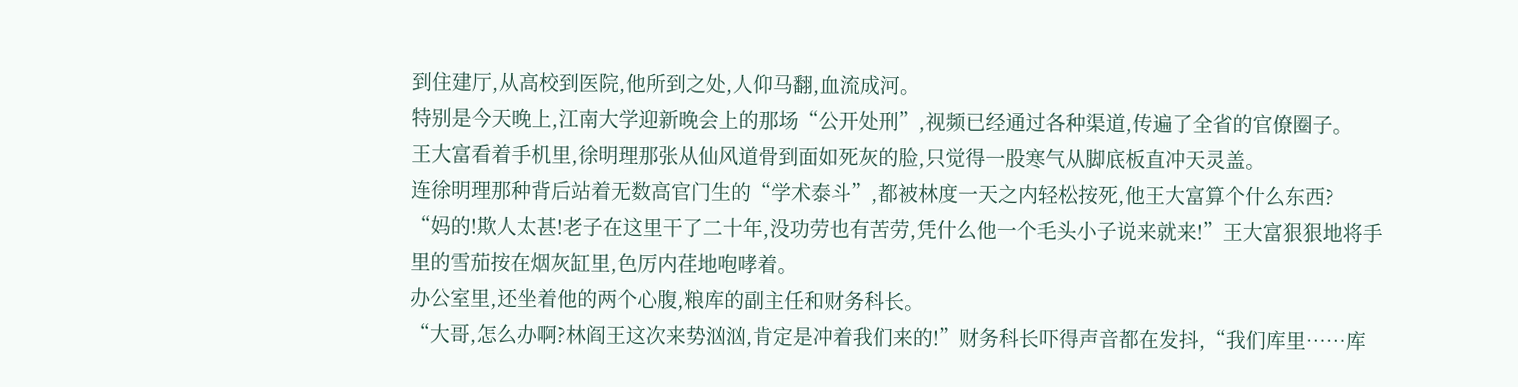到住建厅,从高校到医院,他所到之处,人仰马翻,血流成河。
特别是今天晚上,江南大学迎新晚会上的那场“公开处刑”,视频已经通过各种渠道,传遍了全省的官僚圈子。
王大富看着手机里,徐明理那张从仙风道骨到面如死灰的脸,只觉得一股寒气从脚底板直冲天灵盖。
连徐明理那种背后站着无数高官门生的“学术泰斗”,都被林度一天之内轻松按死,他王大富算个什么东西?
“妈的!欺人太甚!老子在这里干了二十年,没功劳也有苦劳,凭什么他一个毛头小子说来就来!”王大富狠狠地将手里的雪茄按在烟灰缸里,色厉内荏地咆哮着。
办公室里,还坐着他的两个心腹,粮库的副主任和财务科长。
“大哥,怎么办啊?林阎王这次来势汹汹,肯定是冲着我们来的!”财务科长吓得声音都在发抖,“我们库里……库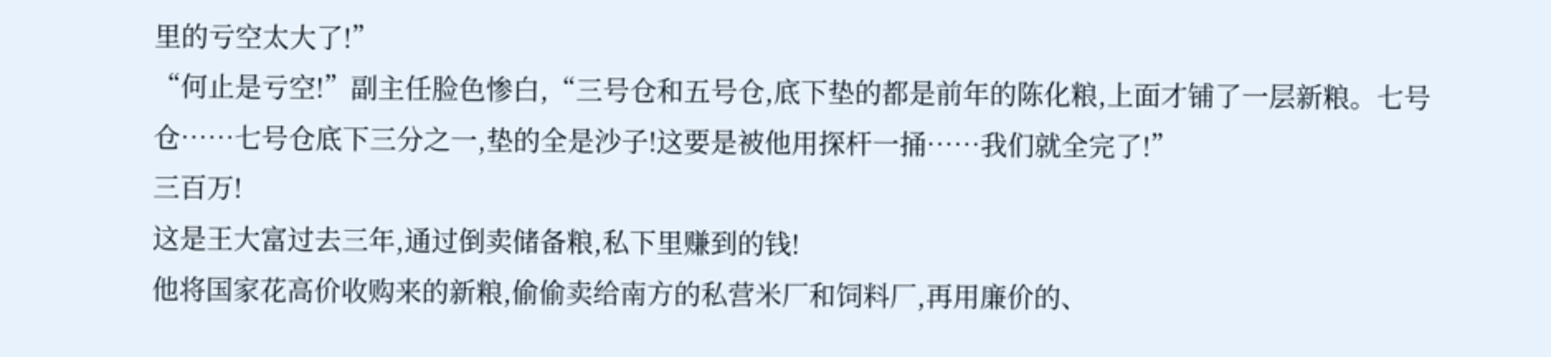里的亏空太大了!”
“何止是亏空!”副主任脸色惨白,“三号仓和五号仓,底下垫的都是前年的陈化粮,上面才铺了一层新粮。七号仓……七号仓底下三分之一,垫的全是沙子!这要是被他用探杆一捅……我们就全完了!”
三百万!
这是王大富过去三年,通过倒卖储备粮,私下里赚到的钱!
他将国家花高价收购来的新粮,偷偷卖给南方的私营米厂和饲料厂,再用廉价的、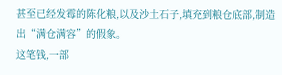甚至已经发霉的陈化粮,以及沙土石子,填充到粮仓底部,制造出“满仓满容”的假象。
这笔钱,一部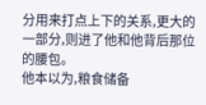分用来打点上下的关系,更大的一部分,则进了他和他背后那位的腰包。
他本以为,粮食储备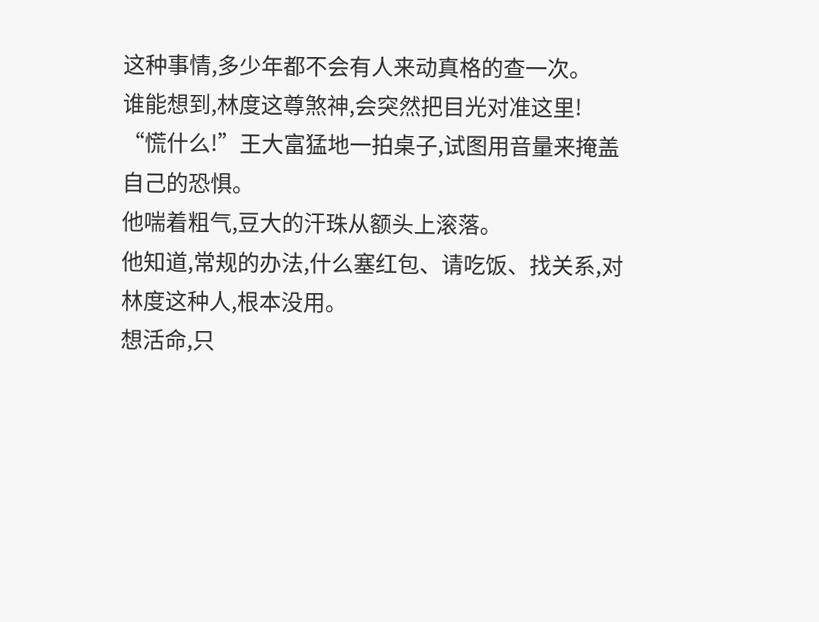这种事情,多少年都不会有人来动真格的查一次。
谁能想到,林度这尊煞神,会突然把目光对准这里!
“慌什么!”王大富猛地一拍桌子,试图用音量来掩盖自己的恐惧。
他喘着粗气,豆大的汗珠从额头上滚落。
他知道,常规的办法,什么塞红包、请吃饭、找关系,对林度这种人,根本没用。
想活命,只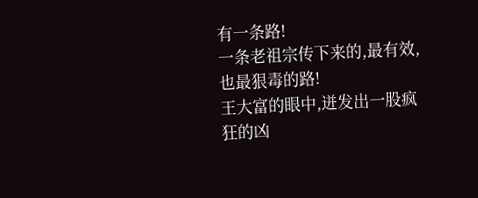有一条路!
一条老祖宗传下来的,最有效,也最狠毒的路!
王大富的眼中,迸发出一股疯狂的凶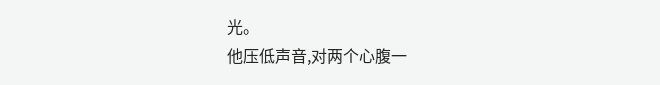光。
他压低声音,对两个心腹一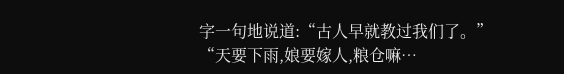字一句地说道:“古人早就教过我们了。”
“天要下雨,娘要嫁人,粮仓嘛…